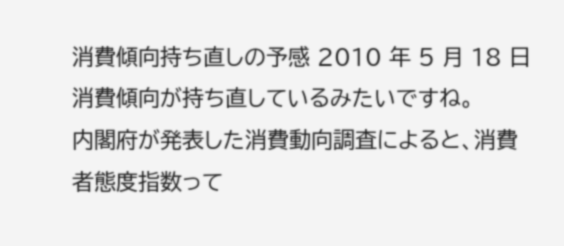消費傾向持ち直しの予感 2010 年 5 月 18 日
消費傾向が持ち直しているみたいですね。
内閣府が発表した消費動向調査によると、消費者態度指数って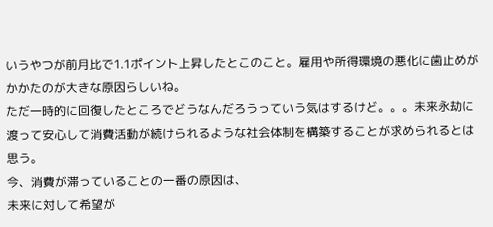いうやつが前月比で1.1ポイント上昇したとこのこと。雇用や所得環境の悪化に歯止めがかかたのが大きな原因らしいね。
ただ一時的に回復したところでどうなんだろうっていう気はするけど。。。未来永劫に渡って安心して消費活動が続けられるような社会体制を構築することが求められるとは思う。
今、消費が滞っていることの一番の原因は、
未来に対して希望が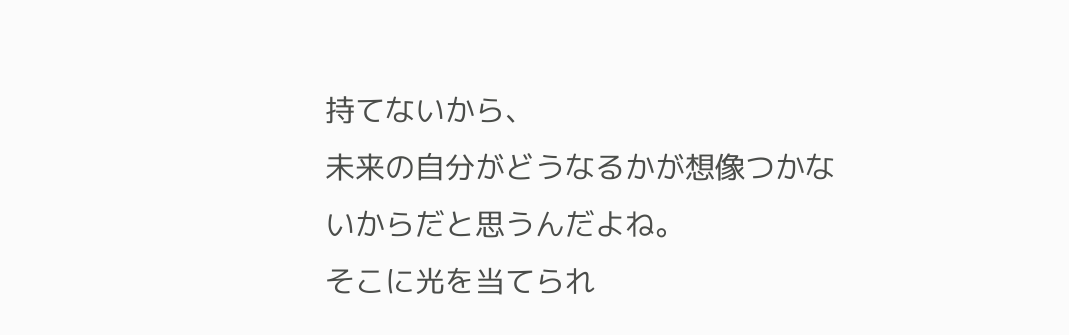持てないから、
未来の自分がどうなるかが想像つかないからだと思うんだよね。
そこに光を当てられ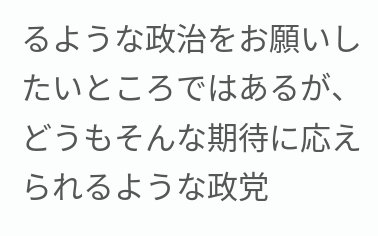るような政治をお願いしたいところではあるが、どうもそんな期待に応えられるような政党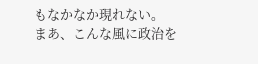もなかなか現れない。
まあ、こんな風に政治を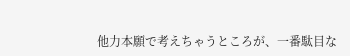他力本願で考えちゃうところが、一番駄目な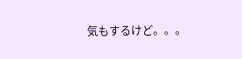気もするけど。。。